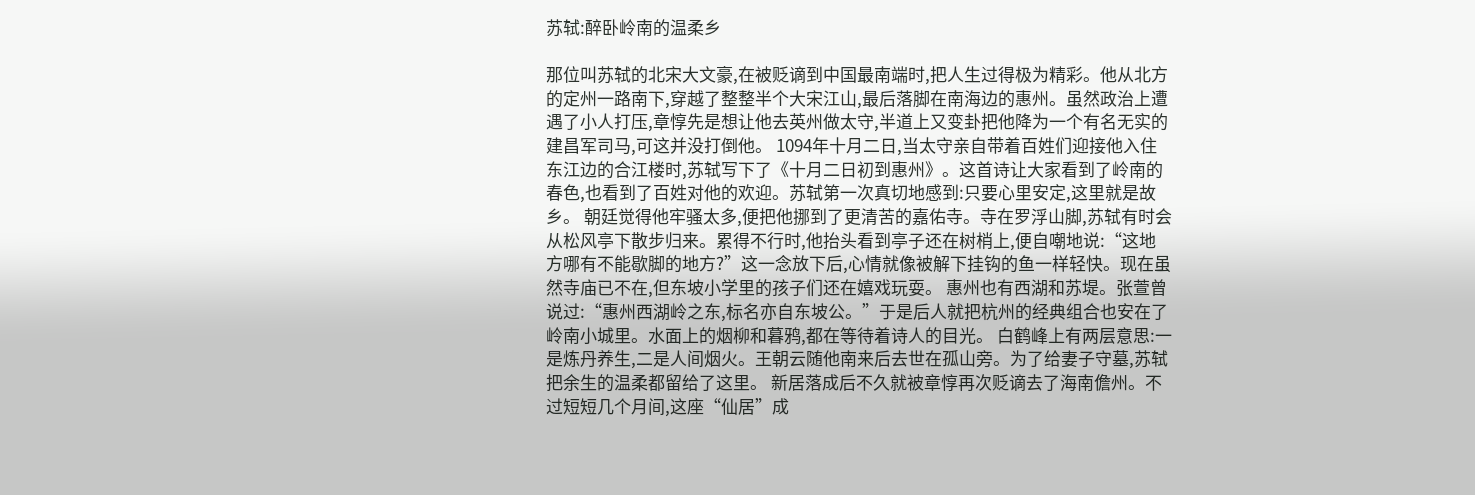苏轼:醉卧岭南的温柔乡

那位叫苏轼的北宋大文豪,在被贬谪到中国最南端时,把人生过得极为精彩。他从北方的定州一路南下,穿越了整整半个大宋江山,最后落脚在南海边的惠州。虽然政治上遭遇了小人打压,章惇先是想让他去英州做太守,半道上又变卦把他降为一个有名无实的建昌军司马,可这并没打倒他。 1094年十月二日,当太守亲自带着百姓们迎接他入住东江边的合江楼时,苏轼写下了《十月二日初到惠州》。这首诗让大家看到了岭南的春色,也看到了百姓对他的欢迎。苏轼第一次真切地感到:只要心里安定,这里就是故乡。 朝廷觉得他牢骚太多,便把他挪到了更清苦的嘉佑寺。寺在罗浮山脚,苏轼有时会从松风亭下散步归来。累得不行时,他抬头看到亭子还在树梢上,便自嘲地说:“这地方哪有不能歇脚的地方?”这一念放下后,心情就像被解下挂钩的鱼一样轻快。现在虽然寺庙已不在,但东坡小学里的孩子们还在嬉戏玩耍。 惠州也有西湖和苏堤。张萱曾说过:“惠州西湖岭之东,标名亦自东坡公。”于是后人就把杭州的经典组合也安在了岭南小城里。水面上的烟柳和暮鸦,都在等待着诗人的目光。 白鹤峰上有两层意思:一是炼丹养生,二是人间烟火。王朝云随他南来后去世在孤山旁。为了给妻子守墓,苏轼把余生的温柔都留给了这里。 新居落成后不久就被章惇再次贬谪去了海南儋州。不过短短几个月间,这座“仙居”成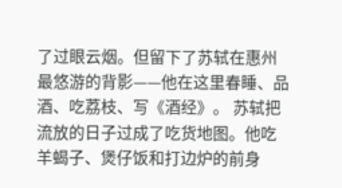了过眼云烟。但留下了苏轼在惠州最悠游的背影——他在这里春睡、品酒、吃荔枝、写《酒经》。 苏轼把流放的日子过成了吃货地图。他吃羊蝎子、煲仔饭和打边炉的前身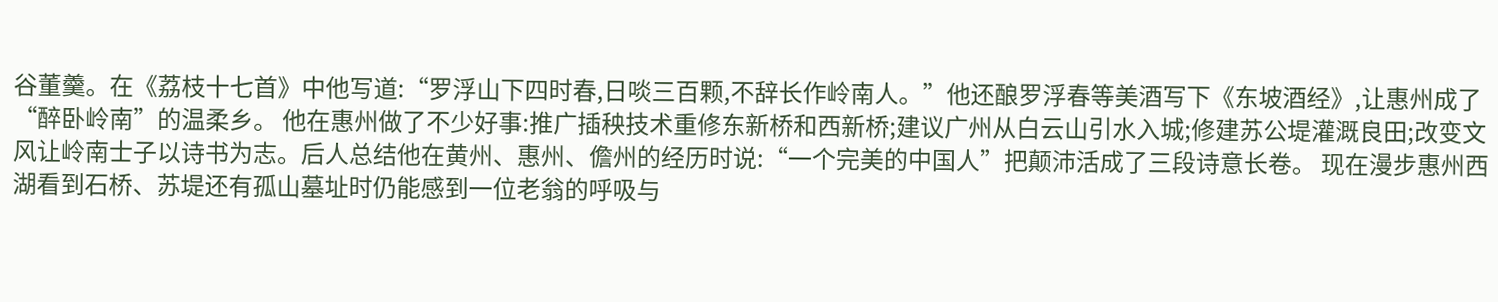谷董羹。在《荔枝十七首》中他写道:“罗浮山下四时春,日啖三百颗,不辞长作岭南人。”他还酿罗浮春等美酒写下《东坡酒经》,让惠州成了“醉卧岭南”的温柔乡。 他在惠州做了不少好事:推广插秧技术重修东新桥和西新桥;建议广州从白云山引水入城;修建苏公堤灌溉良田;改变文风让岭南士子以诗书为志。后人总结他在黄州、惠州、儋州的经历时说:“一个完美的中国人”把颠沛活成了三段诗意长卷。 现在漫步惠州西湖看到石桥、苏堤还有孤山墓址时仍能感到一位老翁的呼吸与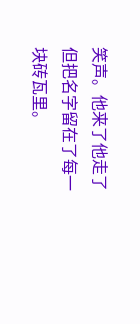笑声。他来了他走了但把名字留在了每一块砖瓦里。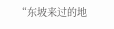“东坡来过的地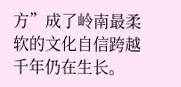方”成了岭南最柔软的文化自信跨越千年仍在生长。